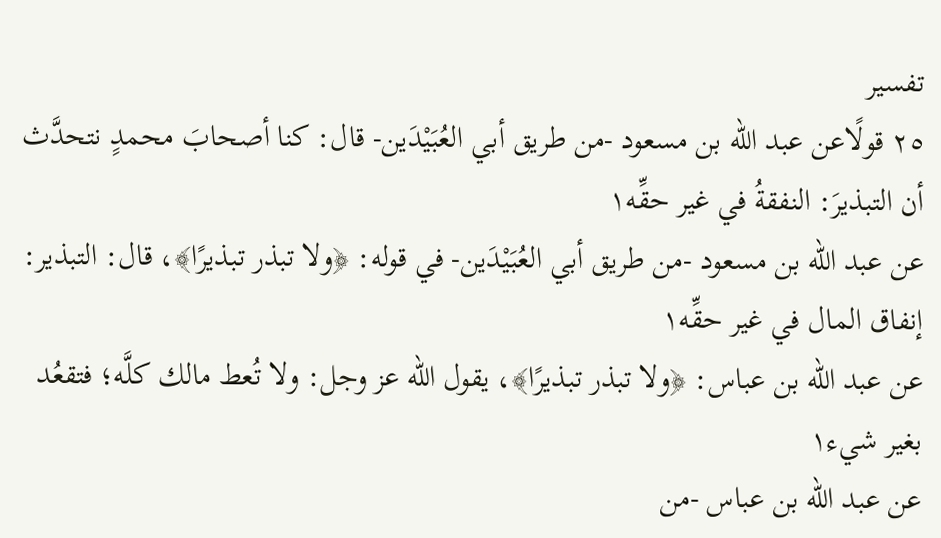تفسير
٢٥ قولًاعن عبد الله بن مسعود -من طريق أبي العُبَيْدَين- قال: كنا أصحابَ محمدٍ نتحدَّث أن التبذيرَ: النفقةُ في غير حقِّه١
عن عبد الله بن مسعود -من طريق أبي العُبَيْدَين- في قوله: ﴿ولا تبذر تبذيرًا﴾، قال: التبذير: إنفاق المال في غير حقِّه١
عن عبد الله بن عباس: ﴿ولا تبذر تبذيرًا﴾، يقول الله عز وجل: ولا تُعط مالك كلَّه؛ فتقعُد بغير شيء١
عن عبد الله بن عباس -من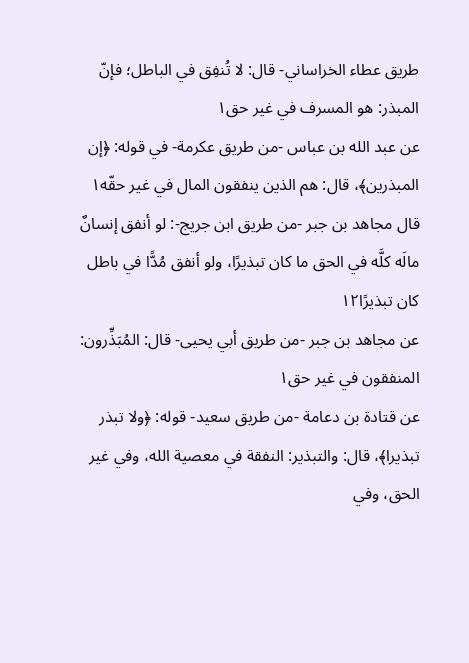طريق عطاء الخراساني- قال: لا تُنفِق في الباطل؛ فإنّ المبذر: هو المسرف في غير حق١
عن عبد الله بن عباس -من طريق عكرمة- في قوله: ﴿إن المبذرين﴾، قال: هم الذين ينفقون المال في غير حقّه١
قال مجاهد بن جبر -من طريق ابن جريج-: لو أنفق إنسانٌ مالَه كلَّه في الحق ما كان تبذيرًا، ولو أنفق مُدًّا في باطل كان تبذيرًا١٢
عن مجاهد بن جبر -من طريق أبي يحيى- قال: المُبَذِّرون: المنفقون في غير حق١
عن قتادة بن دعامة -من طريق سعيد- قوله: ﴿ولا تبذر تبذيرا﴾، قال: والتبذير: النفقة في معصية الله، وفي غير الحق، وفي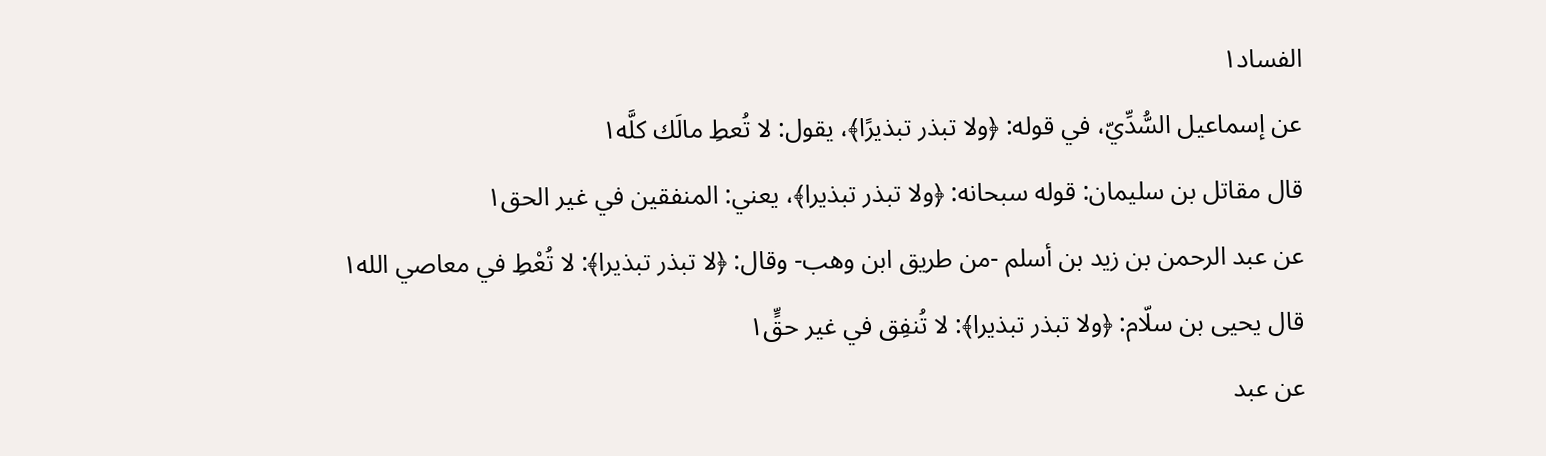الفساد١
عن إسماعيل السُّدِّيّ، في قوله: ﴿ولا تبذر تبذيرًا﴾، يقول: لا تُعطِ مالَك كلَّه١
قال مقاتل بن سليمان: قوله سبحانه: ﴿ولا تبذر تبذيرا﴾، يعني: المنفقين في غير الحق١
عن عبد الرحمن بن زيد بن أسلم -من طريق ابن وهب- وقال: ﴿لا تبذر تبذيرا﴾: لا تُعْطِ في معاصي الله١
قال يحيى بن سلّام: ﴿ولا تبذر تبذيرا﴾: لا تُنفِق في غير حقٍّ١
عن عبد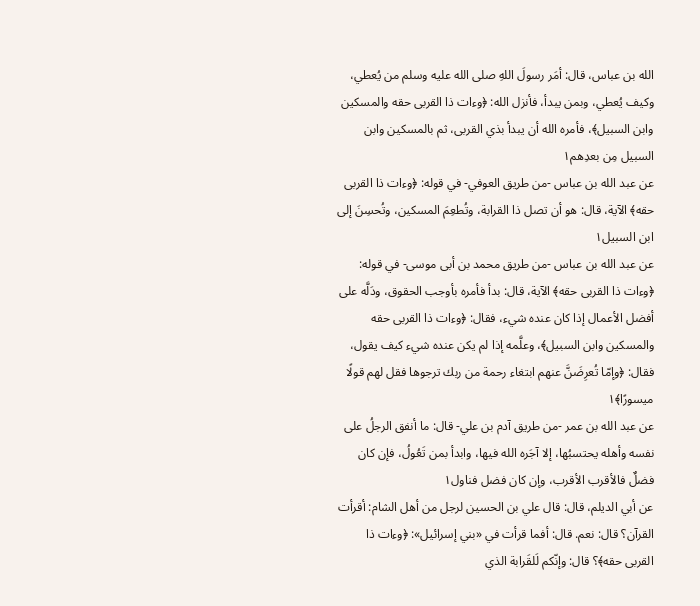الله بن عباس، قال: أمَر رسولَ اللهِ صلى الله عليه وسلم من يُعطي، وكيف يُعطي، وبمن يبدأ، فأنزل الله: ﴿وءات ذا القربى حقه والمسكين وابن السبيل﴾، فأمره الله أن يبدأ بذي القربى، ثم بالمسكين وابن السبيل مِن بعدِهم١
عن عبد الله بن عباس -من طريق العوفي- في قوله: ﴿وءات ذا القربى حقه﴾ الآية، قال: هو أن تصل ذا القرابة، وتُطعِمَ المسكين، وتُحسِنَ إلى ابن السبيل١
عن عبد الله بن عباس -من طريق محمد بن أبى موسى- في قوله: ﴿وءات ذا القربى حقه﴾ الآية، قال: بدأ فأمره بأوجب الحقوق، ودَلَّه على أفضل الأعمال إذا كان عنده شيء، فقال: ﴿وءات ذا القربى حقه والمسكين وابن السبيل﴾، وعلَّمه إذا لم يكن عنده شيء كيف يقول، فقال: ﴿وإمّا تُعرِضَنَّ عنهم ابتغاء رحمة من ربك ترجوها فقل لهم قولًا ميسورًا﴾١
عن عبد الله بن عمر -من طريق آدم بن علي- قال: ما أنفق الرجلُ على نفسه وأهله يحتسبُها، إلا آجَره الله فيها، وابدأ بمن تَعُولُ، فإن كان فضلٌ فالأقرب الأقرب، وإن كان فضل فناول١
عن أبي الديلم، قال: قال علي بن الحسين لرجل من أهل الشام: أقرأت القرآن؟ قال: نعم. قال: أفما قرأت في «بني إسرائيل»: ﴿وءات ذا القربى حقه﴾؟ قال: وإنّكم لَلقَرابة الذي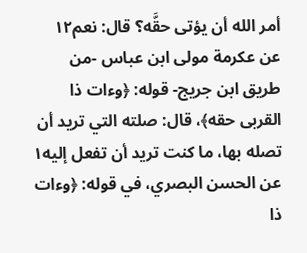أمر الله أن يؤتى حقَّه؟ قال: نعم١٢
عن عكرمة مولى ابن عباس -من طريق ابن جريج- قوله: ﴿وءات ذا القربى حقه﴾، قال: صلته التي تريد أن تصله بها، ما كنت تريد أن تفعل إليه١
عن الحسن البصري، في قوله: ﴿وءات ذا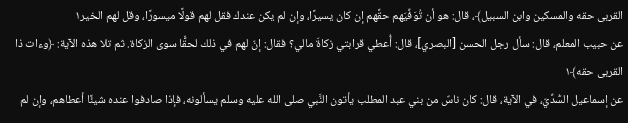القربى حقه والمسكين وابن السبيل﴾، قال: هو أن تُوَفِّيَهم حقَّهم إن كان يسيرًا، وإن لم يكن عندك فقل لهم قولًا ميسورًا، وقل لهم الخير١
عن حبيب المعلم، قال: سأل رجل الحسن [البصري]، قال: أُعطي قرابتي زكاةَ مالي؟ فقال: إنّ لهم في ذلك لحقًّا سوى الزكاة. ثم تلا هذه الآية: ﴿وءات ذا القربى حقه﴾١
عن إسماعيل السُّدِّيّ، في الآية، قال: كان ناسٌ من بني عبد المطلب يأتون النَّبي صلى الله عليه وسلم يسألونه، فإذا صادفوا عنده شيئًا أعطاهم، وإن لم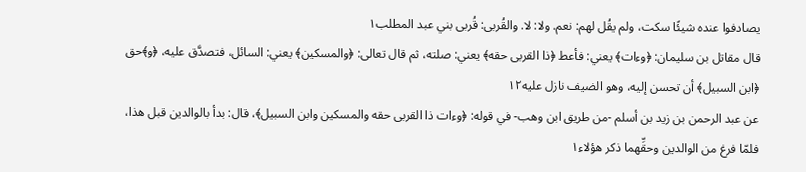يصادفوا عنده شيئًا سكت، ولم يقُل لهم: نعم. ولا: لا. والقُربى: قُربى بني عبد المطلب١
قال مقاتل بن سليمان: ﴿وءات﴾ يعني: فأعط ﴿ذا القربى حقه﴾ يعني: صلته، ثم قال تعالى: ﴿والمسكين﴾ يعني: السائل، فتصدَّق عليه، ﴿و﴾حق ﴿ابن السبيل﴾ أن تحسن إليه، وهو الضيف نازل عليه١٢
عن عبد الرحمن بن زيد بن أسلم -من طريق ابن وهب- في قوله: ﴿وءات ذا القربى حقه والمسكين وابن السبيل﴾، قال: بدأ بالوالدين قبل هذا، فلمّا فرغ من الوالدين وحقِّهما ذكر هؤلاء١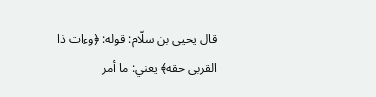قال يحيى بن سلّام: قوله: ﴿وءات ذا القربى حقه﴾ يعني: ما أمر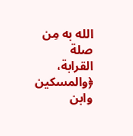الله به مِن صلة القرابة، ﴿والمسكين وابن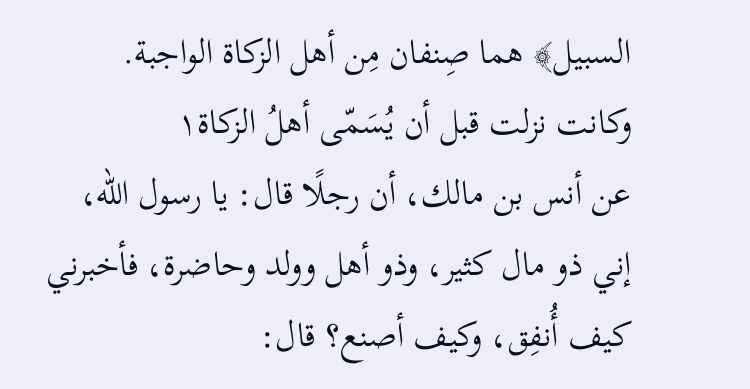السبيل﴾ هما صِنفان مِن أهل الزكاة الواجبة. وكانت نزلت قبل أن يُسَمّى أهلُ الزكاة١
عن أنس بن مالك، أن رجلًا قال: يا رسول الله، إني ذو مال كثير، وذو أهل وولد وحاضرة، فأخبرني كيف أُنفِق، وكيف أصنع؟ قال: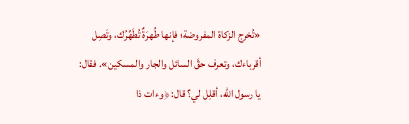«تُخرج الزكاة المفروضة؛ فإنها طُهرَةٌ تُطَهِّرُك، وتَصِل أقرباءك، وتعرف حقَّ السائل والجار والمسكين». فقال: يا رسول الله، أقلِل لي؟ قال: ﴿وءات ذا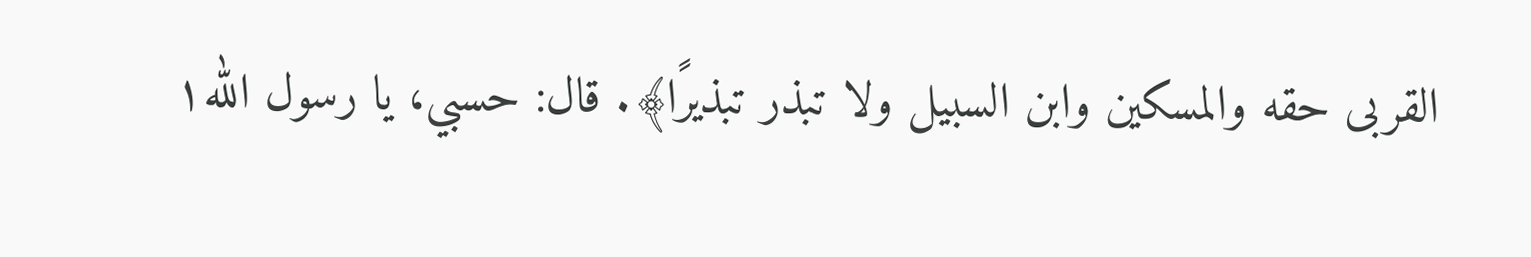القربى حقه والمسكين وابن السبيل ولا تبذر تبذيرًا﴾. قال: حسبي، يا رسول الله١